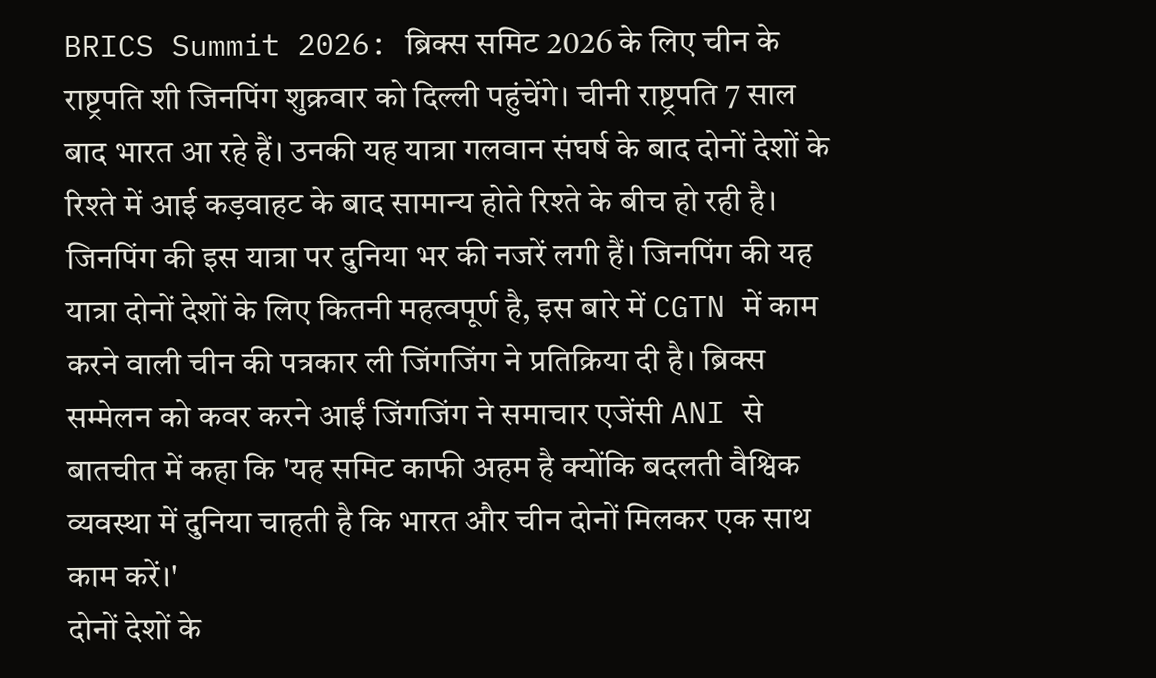BRICS Summit 2026: ब्रिक्स समिट 2026 के लिए चीन के राष्ट्रपति शी जिनपिंग शुक्रवार को दिल्ली पहुंचेंगे। चीनी राष्ट्रपति 7 साल बाद भारत आ रहे हैं। उनकी यह यात्रा गलवान संघर्ष के बाद दोनों देशों के रिश्ते में आई कड़वाहट के बाद सामान्य होते रिश्ते के बीच हो रही है। जिनपिंग की इस यात्रा पर दुनिया भर की नजरें लगी हैं। जिनपिंग की यह यात्रा दोनों देशों के लिए कितनी महत्वपूर्ण है, इस बारे में CGTN में काम करने वाली चीन की पत्रकार ली जिंगजिंग ने प्रतिक्रिया दी है। ब्रिक्स सम्मेलन को कवर करने आईं जिंगजिंग ने समाचार एजेंसी ANI से बातचीत में कहा कि 'यह समिट काफी अहम है क्योंकि बदलती वैश्विक व्यवस्था में दुनिया चाहती है कि भारत और चीन दोनों मिलकर एक साथ काम करें।'
दोनों देशों के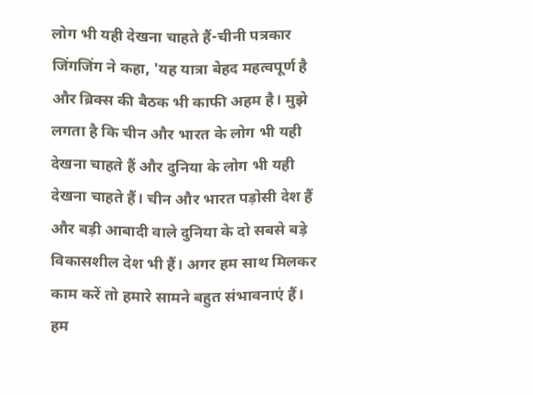लोग भी यही देखना चाहते हैं-चीनी पत्रकार
जिंगजिंग ने कहा, 'यह यात्रा बेहद महत्वपूर्ण है और ब्रिक्स की बैठक भी काफी अहम है। मुझे लगता है कि चीन और भारत के लोग भी यही देखना चाहते हैं और दुनिया के लोग भी यही देखना चाहते हैं। चीन और भारत पड़ोसी देश हैं और बड़ी आबादी वाले दुनिया के दो सबसे बड़े विकासशील देश भी हैं। अगर हम साथ मिलकर काम करें तो हमारे सामने बहुत संभावनाएं हैं। हम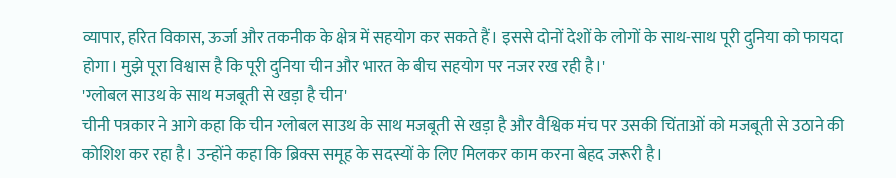व्यापार, हरित विकास, ऊर्जा और तकनीक के क्षेत्र में सहयोग कर सकते हैं। इससे दोनों देशों के लोगों के साथ-साथ पूरी दुनिया को फायदा होगा। मुझे पूरा विश्वास है कि पूरी दुनिया चीन और भारत के बीच सहयोग पर नजर रख रही है।'
'ग्लोबल साउथ के साथ मजबूती से खड़ा है चीन'
चीनी पत्रकार ने आगे कहा कि चीन ग्लोबल साउथ के साथ मजबूती से खड़ा है और वैश्विक मंच पर उसकी चिंताओं को मजबूती से उठाने की कोशिश कर रहा है। उन्होंने कहा कि ब्रिक्स समूह के सदस्यों के लिए मिलकर काम करना बेहद जरूरी है।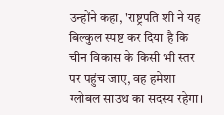उन्होंने कहा, 'राष्ट्रपति शी ने यह बिल्कुल स्पष्ट कर दिया है कि चीन विकास के किसी भी स्तर पर पहुंच जाए, वह हमेशा ग्लोबल साउथ का सदस्य रहेगा।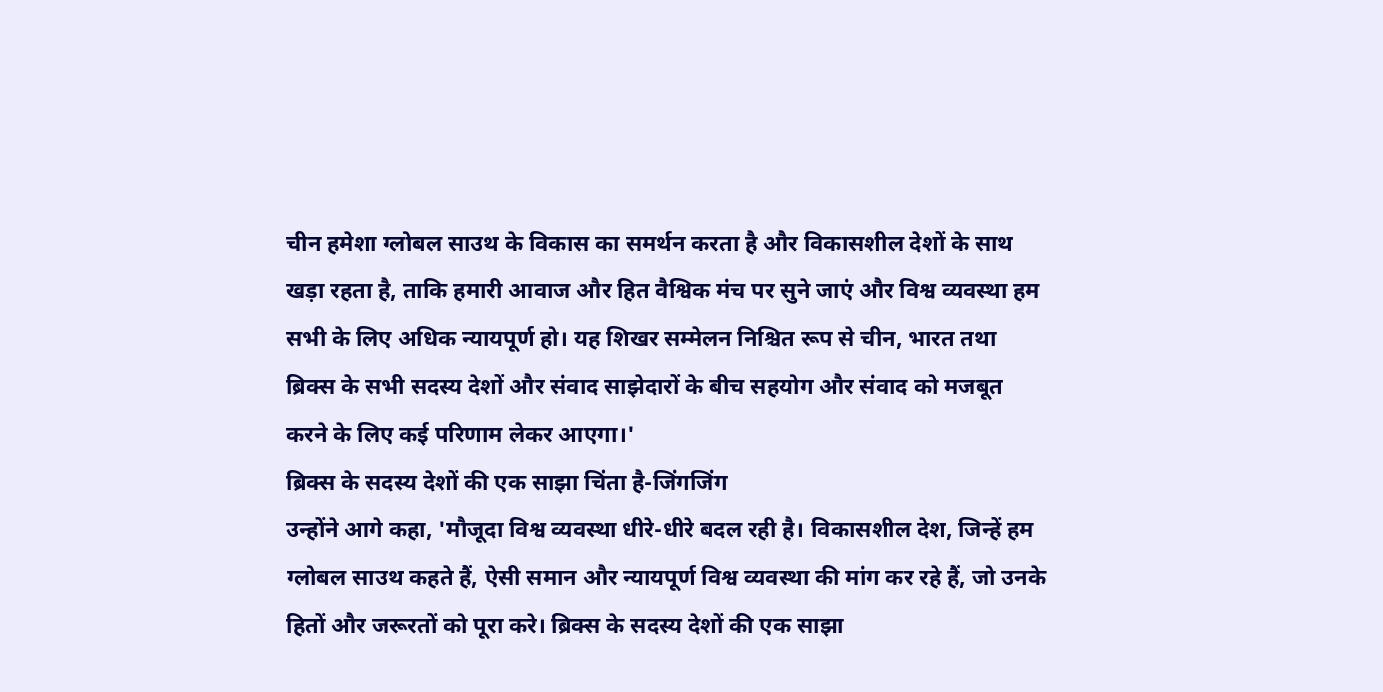चीन हमेशा ग्लोबल साउथ के विकास का समर्थन करता है और विकासशील देशों के साथ खड़ा रहता है, ताकि हमारी आवाज और हित वैश्विक मंच पर सुने जाएं और विश्व व्यवस्था हम सभी के लिए अधिक न्यायपूर्ण हो। यह शिखर सम्मेलन निश्चित रूप से चीन, भारत तथा ब्रिक्स के सभी सदस्य देशों और संवाद साझेदारों के बीच सहयोग और संवाद को मजबूत करने के लिए कई परिणाम लेकर आएगा।'
ब्रिक्स के सदस्य देशों की एक साझा चिंता है-जिंगजिंग
उन्होंने आगे कहा, 'मौजूदा विश्व व्यवस्था धीरे-धीरे बदल रही है। विकासशील देश, जिन्हें हम ग्लोबल साउथ कहते हैं, ऐसी समान और न्यायपूर्ण विश्व व्यवस्था की मांग कर रहे हैं, जो उनके हितों और जरूरतों को पूरा करे। ब्रिक्स के सदस्य देशों की एक साझा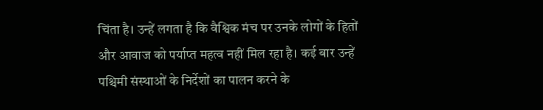चिंता है। उन्हें लगता है कि वैश्विक मंच पर उनके लोगों के हितों और आवाज को पर्याप्त महत्व नहीं मिल रहा है। कई बार उन्हें पश्चिमी संस्थाओं के निर्देशों का पालन करने के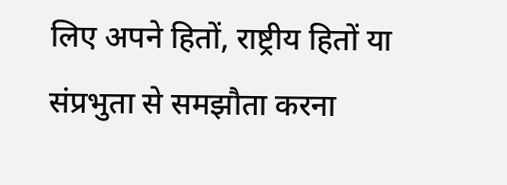लिए अपने हितों, राष्ट्रीय हितों या संप्रभुता से समझौता करना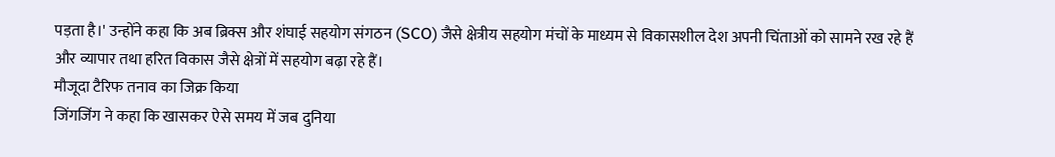पड़ता है।' उन्होंने कहा कि अब ब्रिक्स और शंघाई सहयोग संगठन (SCO) जैसे क्षेत्रीय सहयोग मंचों के माध्यम से विकासशील देश अपनी चिंताओं को सामने रख रहे हैं और व्यापार तथा हरित विकास जैसे क्षेत्रों में सहयोग बढ़ा रहे हैं।
मौजूदा टैरिफ तनाव का जिक्र किया
जिंगजिंग ने कहा कि खासकर ऐसे समय में जब दुनिया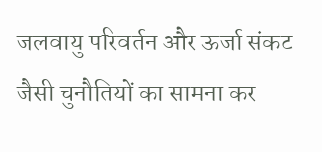जलवायु परिवर्तन और ऊर्जा संकट जैसी चुनौतियों का सामना कर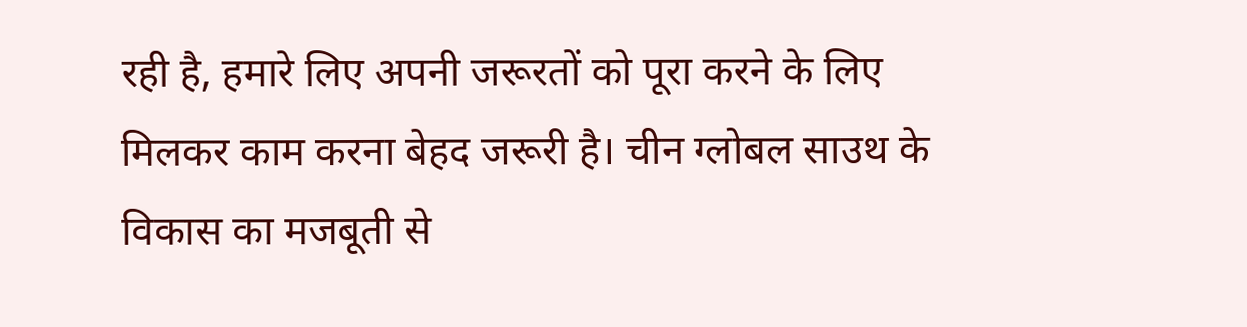रही है, हमारे लिए अपनी जरूरतों को पूरा करने के लिए मिलकर काम करना बेहद जरूरी है। चीन ग्लोबल साउथ के विकास का मजबूती से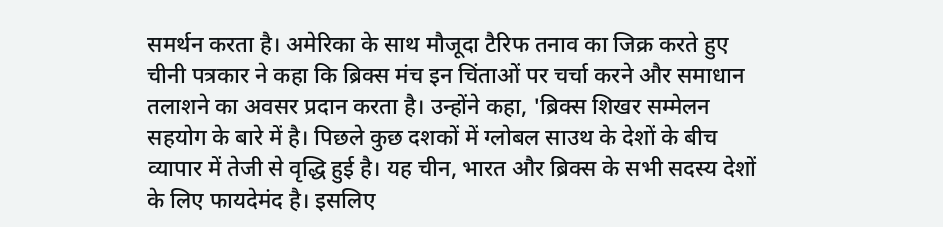समर्थन करता है। अमेरिका के साथ मौजूदा टैरिफ तनाव का जिक्र करते हुए चीनी पत्रकार ने कहा कि ब्रिक्स मंच इन चिंताओं पर चर्चा करने और समाधान तलाशने का अवसर प्रदान करता है। उन्होंने कहा, 'ब्रिक्स शिखर सम्मेलन सहयोग के बारे में है। पिछले कुछ दशकों में ग्लोबल साउथ के देशों के बीच व्यापार में तेजी से वृद्धि हुई है। यह चीन, भारत और ब्रिक्स के सभी सदस्य देशों के लिए फायदेमंद है। इसलिए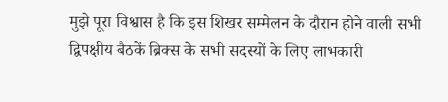मुझे पूरा विश्वास है कि इस शिखर सम्मेलन के दौरान होने वाली सभी द्विपक्षीय बैठकें ब्रिक्स के सभी सदस्यों के लिए लाभकारी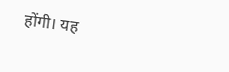होंगी। यह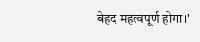बेहद महत्वपूर्ण होगा।'